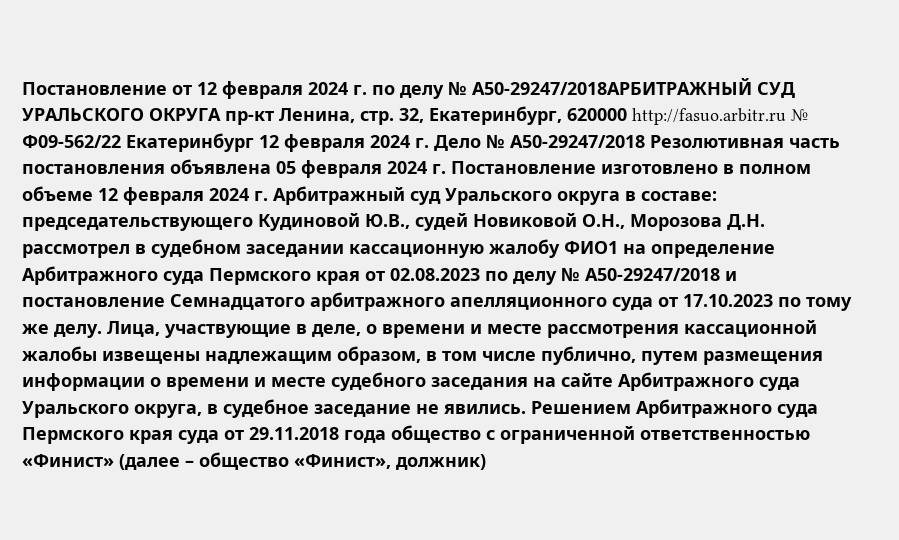Постановление от 12 февраля 2024 г. по делу № А50-29247/2018АРБИТРАЖНЫЙ СУД УРАЛЬСКОГО ОКРУГА пр-кт Ленина, стр. 32, Екатеринбург, 620000 http://fasuo.arbitr.ru № Ф09-562/22 Екатеринбург 12 февраля 2024 г. Дело № А50-29247/2018 Резолютивная часть постановления объявлена 05 февраля 2024 г. Постановление изготовлено в полном объеме 12 февраля 2024 г. Арбитражный суд Уральского округа в составе: председательствующего Кудиновой Ю.В., судей Новиковой О.Н., Морозова Д.Н. рассмотрел в судебном заседании кассационную жалобу ФИО1 на определение Арбитражного суда Пермского края от 02.08.2023 по делу № А50-29247/2018 и постановление Семнадцатого арбитражного апелляционного суда от 17.10.2023 по тому же делу. Лица, участвующие в деле, о времени и месте рассмотрения кассационной жалобы извещены надлежащим образом, в том числе публично, путем размещения информации о времени и месте судебного заседания на сайте Арбитражного суда Уральского округа, в судебное заседание не явились. Решением Арбитражного суда Пермского края суда от 29.11.2018 года общество с ограниченной ответственностью «Финист» (далее – общество «Финист», должник)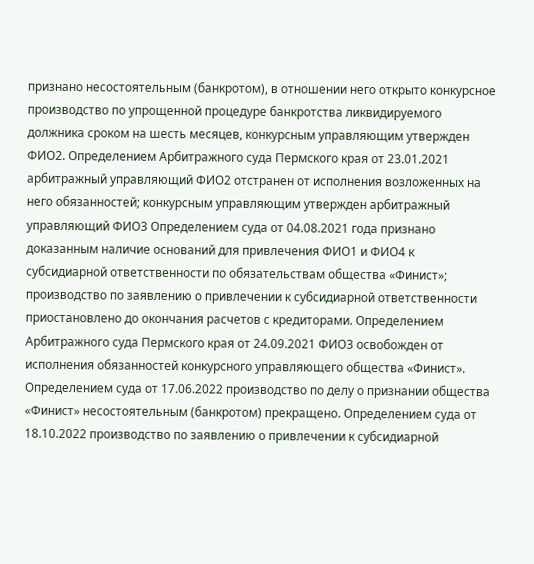признано несостоятельным (банкротом), в отношении него открыто конкурсное производство по упрощенной процедуре банкротства ликвидируемого должника сроком на шесть месяцев, конкурсным управляющим утвержден ФИО2. Определением Арбитражного суда Пермского края от 23.01.2021 арбитражный управляющий ФИО2 отстранен от исполнения возложенных на него обязанностей; конкурсным управляющим утвержден арбитражный управляющий ФИО3 Определением суда от 04.08.2021 года признано доказанным наличие оснований для привлечения ФИО1 и ФИО4 к субсидиарной ответственности по обязательствам общества «Финист»; производство по заявлению о привлечении к субсидиарной ответственности приостановлено до окончания расчетов с кредиторами. Определением Арбитражного суда Пермского края от 24.09.2021 ФИО3 освобожден от исполнения обязанностей конкурсного управляющего общества «Финист». Определением суда от 17.06.2022 производство по делу о признании общества «Финист» несостоятельным (банкротом) прекращено. Определением суда от 18.10.2022 производство по заявлению о привлечении к субсидиарной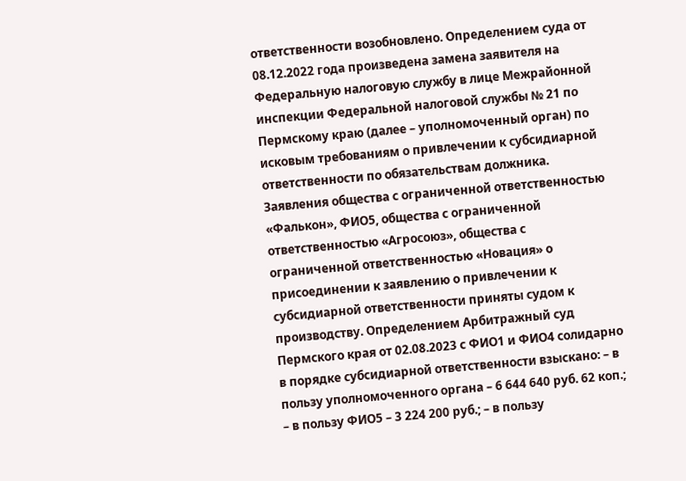ответственности возобновлено. Определением суда от 08.12.2022 года произведена замена заявителя на Федеральную налоговую службу в лице Межрайонной инспекции Федеральной налоговой службы № 21 по Пермскому краю (далее – уполномоченный орган) по исковым требованиям о привлечении к субсидиарной ответственности по обязательствам должника. Заявления общества с ограниченной ответственностью «Фалькон», ФИО5, общества с ограниченной ответственностью «Агросоюз», общества с ограниченной ответственностью «Новация» о присоединении к заявлению о привлечении к субсидиарной ответственности приняты судом к производству. Определением Арбитражный суд Пермского края от 02.08.2023 с ФИО1 и ФИО4 солидарно в порядке субсидиарной ответственности взыскано: – в пользу уполномоченного органа – 6 644 640 руб. 62 коп.; – в пользу ФИО5 – 3 224 200 руб.; – в пользу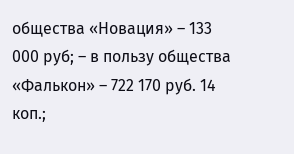общества «Новация» – 133 000 руб; – в пользу общества «Фалькон» – 722 170 руб. 14 коп.;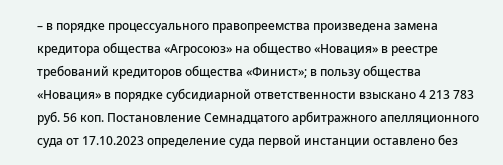– в порядке процессуального правопреемства произведена замена кредитора общества «Агросоюз» на общество «Новация» в реестре требований кредиторов общества «Финист»; в пользу общества «Новация» в порядке субсидиарной ответственности взыскано 4 213 783 руб. 56 коп. Постановление Семнадцатого арбитражного апелляционного суда от 17.10.2023 определение суда первой инстанции оставлено без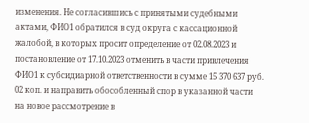изменения. Не согласившись с принятыми судебными актами, ФИО1 обратился в суд округа с кассационной жалобой, в которых просит определение от 02.08.2023 и постановление от 17.10.2023 отменить в части привлечения ФИО1 к субсидиарной ответственности в сумме 15 370 637 руб. 02 коп. и направить обособленный спор в указанной части на новое рассмотрение в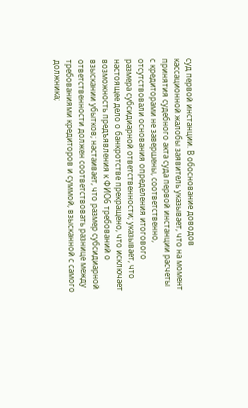суд первой инстанции. В обоснование доводов кассационной жалобы заявитель указывает, что на момент принятия судебного акта суда первой инстанции расчеты с кредиторами не завершены, соответственно, отсутствовали основания определения итогового размера субсидиарной ответственности; указывает, что настоящее дело о банкротстве прекращено, что исключает возможность предъявления к ФИО6 требований о взыскании убытков; настаивает, что размер субсидиарной ответственности должен соответствовать разнице между требованиями кредиторов и суммой, взысканной с самого должника;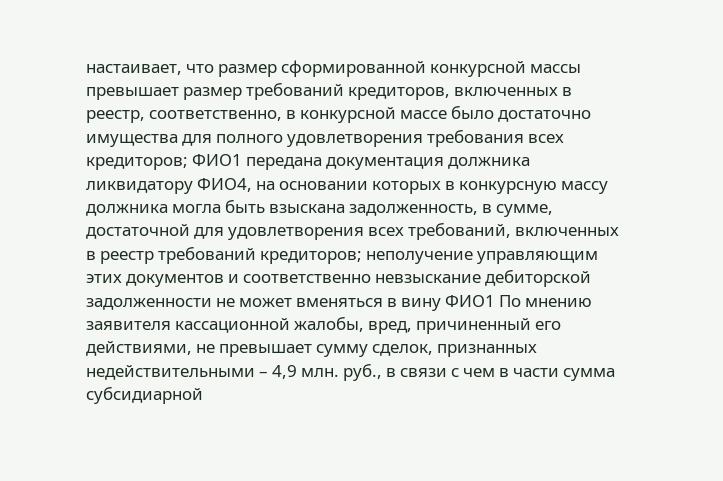настаивает, что размер сформированной конкурсной массы превышает размер требований кредиторов, включенных в реестр, соответственно, в конкурсной массе было достаточно имущества для полного удовлетворения требования всех кредиторов; ФИО1 передана документация должника ликвидатору ФИО4, на основании которых в конкурсную массу должника могла быть взыскана задолженность, в сумме, достаточной для удовлетворения всех требований, включенных в реестр требований кредиторов; неполучение управляющим этих документов и соответственно невзыскание дебиторской задолженности не может вменяться в вину ФИО1 По мнению заявителя кассационной жалобы, вред, причиненный его действиями, не превышает сумму сделок, признанных недействительными – 4,9 млн. руб., в связи с чем в части сумма субсидиарной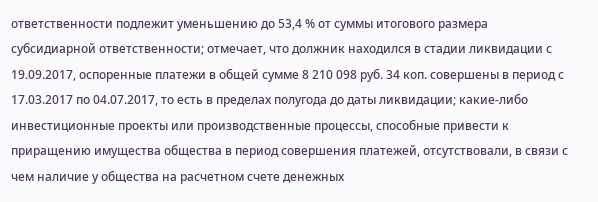ответственности подлежит уменьшению до 53,4 % от суммы итогового размера субсидиарной ответственности; отмечает, что должник находился в стадии ликвидации с 19.09.2017, оспоренные платежи в общей сумме 8 210 098 руб. 34 коп. совершены в период с 17.03.2017 по 04.07.2017, то есть в пределах полугода до даты ликвидации; какие-либо инвестиционные проекты или производственные процессы, способные привести к приращению имущества общества в период совершения платежей, отсутствовали, в связи с чем наличие у общества на расчетном счете денежных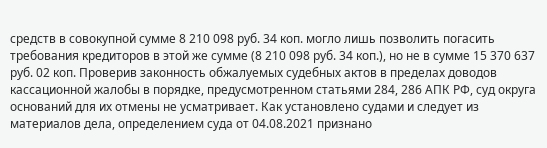средств в совокупной сумме 8 210 098 руб. 34 коп. могло лишь позволить погасить требования кредиторов в этой же сумме (8 210 098 руб. 34 коп.), но не в сумме 15 370 637 руб. 02 коп. Проверив законность обжалуемых судебных актов в пределах доводов кассационной жалобы в порядке, предусмотренном статьями 284, 286 АПК РФ, суд округа оснований для их отмены не усматривает. Как установлено судами и следует из материалов дела, определением суда от 04.08.2021 признано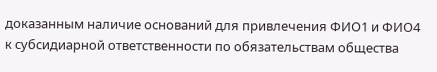доказанным наличие оснований для привлечения ФИО1 и ФИО4 к субсидиарной ответственности по обязательствам общества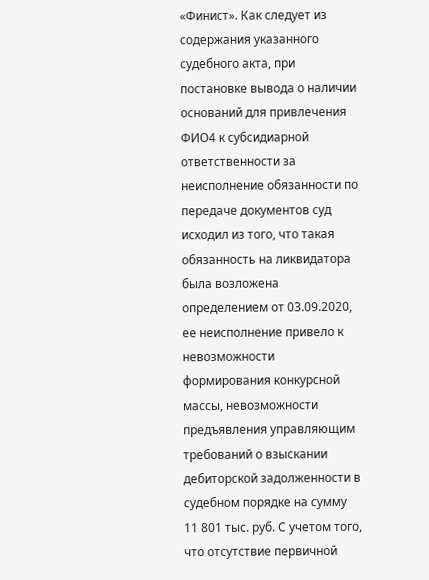«Финист». Как следует из содержания указанного судебного акта, при постановке вывода о наличии оснований для привлечения ФИО4 к субсидиарной ответственности за неисполнение обязанности по передаче документов суд исходил из того, что такая обязанность на ликвидатора была возложена определением от 03.09.2020, ее неисполнение привело к невозможности формирования конкурсной массы, невозможности предъявления управляющим требований о взыскании дебиторской задолженности в судебном порядке на сумму 11 801 тыс. руб. С учетом того, что отсутствие первичной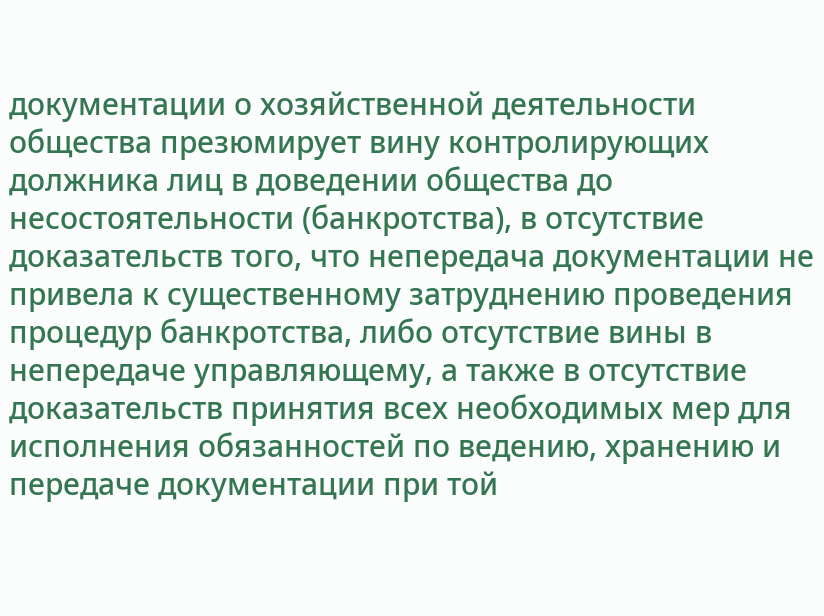документации о хозяйственной деятельности общества презюмирует вину контролирующих должника лиц в доведении общества до несостоятельности (банкротства), в отсутствие доказательств того, что непередача документации не привела к существенному затруднению проведения процедур банкротства, либо отсутствие вины в непередаче управляющему, а также в отсутствие доказательств принятия всех необходимых мер для исполнения обязанностей по ведению, хранению и передаче документации при той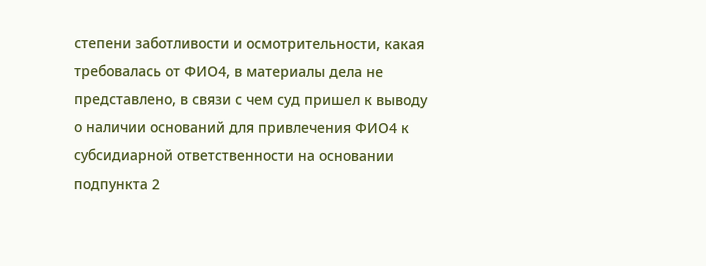степени заботливости и осмотрительности, какая требовалась от ФИО4, в материалы дела не представлено, в связи с чем суд пришел к выводу о наличии оснований для привлечения ФИО4 к субсидиарной ответственности на основании подпункта 2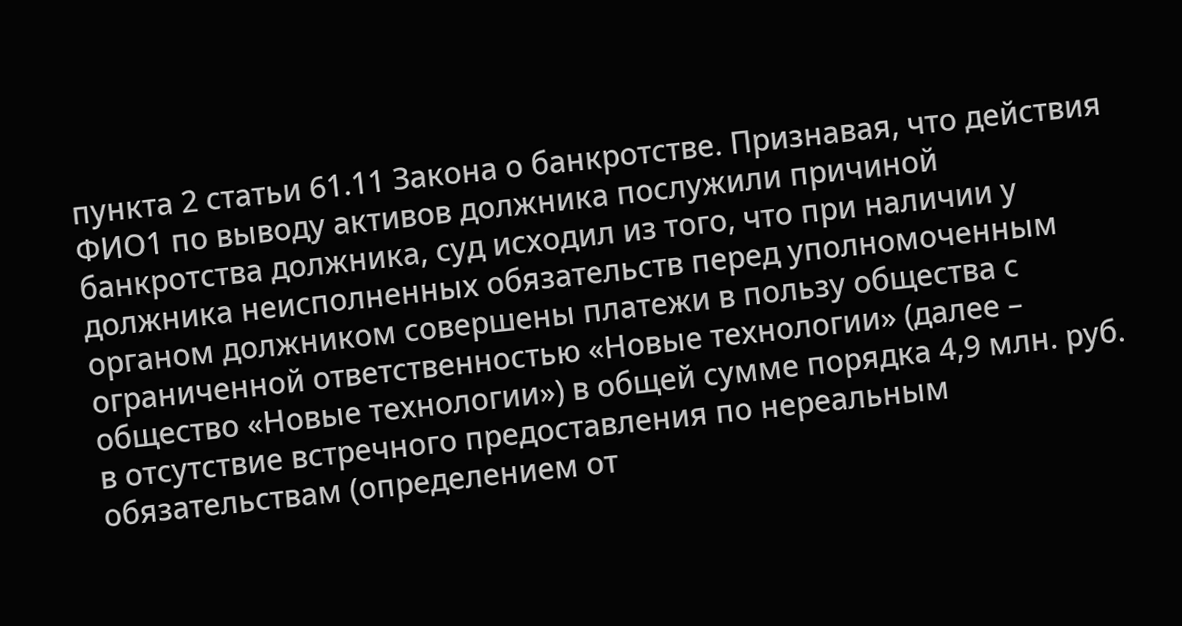пункта 2 статьи 61.11 Закона о банкротстве. Признавая, что действия ФИО1 по выводу активов должника послужили причиной банкротства должника, суд исходил из того, что при наличии у должника неисполненных обязательств перед уполномоченным органом должником совершены платежи в пользу общества с ограниченной ответственностью «Новые технологии» (далее – общество «Новые технологии») в общей сумме порядка 4,9 млн. руб. в отсутствие встречного предоставления по нереальным обязательствам (определением от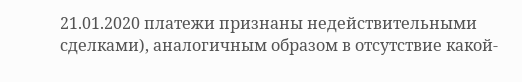21.01.2020 платежи признаны недействительными сделками), аналогичным образом в отсутствие какой-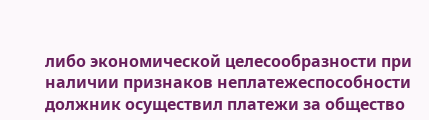либо экономической целесообразности при наличии признаков неплатежеспособности должник осуществил платежи за общество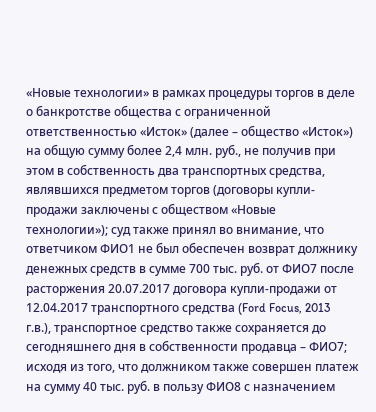«Новые технологии» в рамках процедуры торгов в деле о банкротстве общества с ограниченной ответственностью «Исток» (далее – общество «Исток») на общую сумму более 2,4 млн. руб., не получив при этом в собственность два транспортных средства, являвшихся предметом торгов (договоры купли-продажи заключены с обществом «Новые технологии»); суд также принял во внимание, что ответчиком ФИО1 не был обеспечен возврат должнику денежных средств в сумме 700 тыс. руб. от ФИО7 после расторжения 20.07.2017 договора купли-продажи от 12.04.2017 транспортного средства (Ford Focus, 2013 г.в.), транспортное средство также сохраняется до сегодняшнего дня в собственности продавца – ФИО7; исходя из того, что должником также совершен платеж на сумму 40 тыс. руб. в пользу ФИО8 с назначением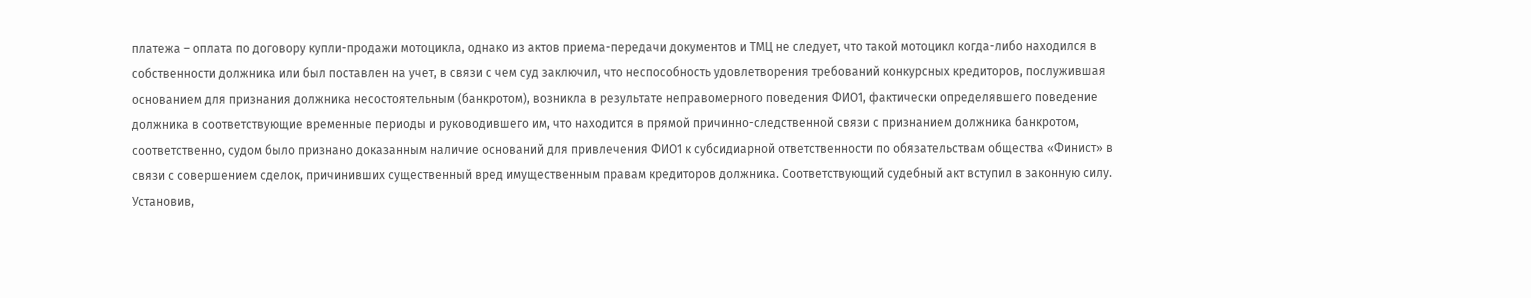платежа – оплата по договору купли-продажи мотоцикла, однако из актов приема-передачи документов и ТМЦ не следует, что такой мотоцикл когда-либо находился в собственности должника или был поставлен на учет, в связи с чем суд заключил, что неспособность удовлетворения требований конкурсных кредиторов, послужившая основанием для признания должника несостоятельным (банкротом), возникла в результате неправомерного поведения ФИО1, фактически определявшего поведение должника в соответствующие временные периоды и руководившего им, что находится в прямой причинно-следственной связи с признанием должника банкротом, соответственно, судом было признано доказанным наличие оснований для привлечения ФИО1 к субсидиарной ответственности по обязательствам общества «Финист» в связи с совершением сделок, причинивших существенный вред имущественным правам кредиторов должника. Соответствующий судебный акт вступил в законную силу. Установив,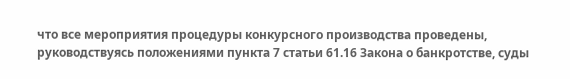что все мероприятия процедуры конкурсного производства проведены, руководствуясь положениями пункта 7 статьи 61.16 Закона о банкротстве, суды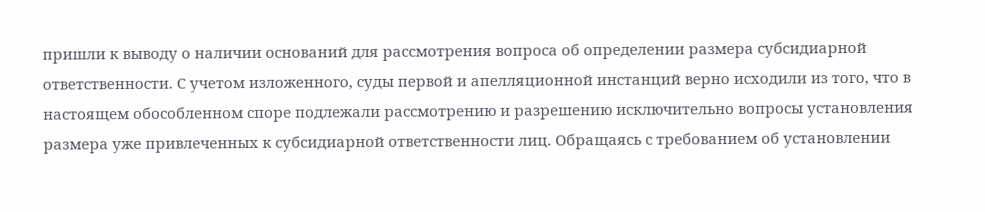пришли к выводу о наличии оснований для рассмотрения вопроса об определении размера субсидиарной ответственности. С учетом изложенного, суды первой и апелляционной инстанций верно исходили из того, что в настоящем обособленном споре подлежали рассмотрению и разрешению исключительно вопросы установления размера уже привлеченных к субсидиарной ответственности лиц. Обращаясь с требованием об установлении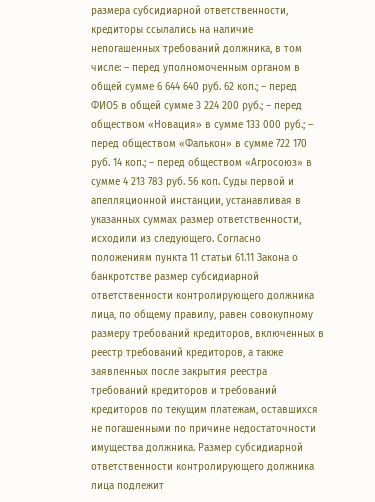размера субсидиарной ответственности, кредиторы ссылались на наличие непогашенных требований должника, в том числе: – перед уполномоченным органом в общей сумме 6 644 640 руб. 62 коп.; – перед ФИО5 в общей сумме 3 224 200 руб.; – перед обществом «Новация» в сумме 133 000 руб.; – перед обществом «Фалькон» в сумме 722 170 руб. 14 коп.; – перед обществом «Агросоюз» в сумме 4 213 783 руб. 56 коп. Суды первой и апелляционной инстанции, устанавливая в указанных суммах размер ответственности, исходили из следующего. Согласно положениям пункта 11 статьи 61.11 Закона о банкротстве размер субсидиарной ответственности контролирующего должника лица, по общему правилу, равен совокупному размеру требований кредиторов, включенных в реестр требований кредиторов, а также заявленных после закрытия реестра требований кредиторов и требований кредиторов по текущим платежам, оставшихся не погашенными по причине недостаточности имущества должника. Размер субсидиарной ответственности контролирующего должника лица подлежит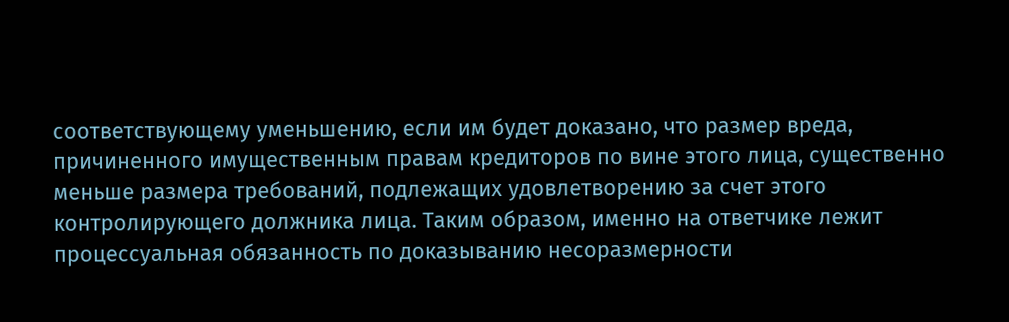соответствующему уменьшению, если им будет доказано, что размер вреда, причиненного имущественным правам кредиторов по вине этого лица, существенно меньше размера требований, подлежащих удовлетворению за счет этого контролирующего должника лица. Таким образом, именно на ответчике лежит процессуальная обязанность по доказыванию несоразмерности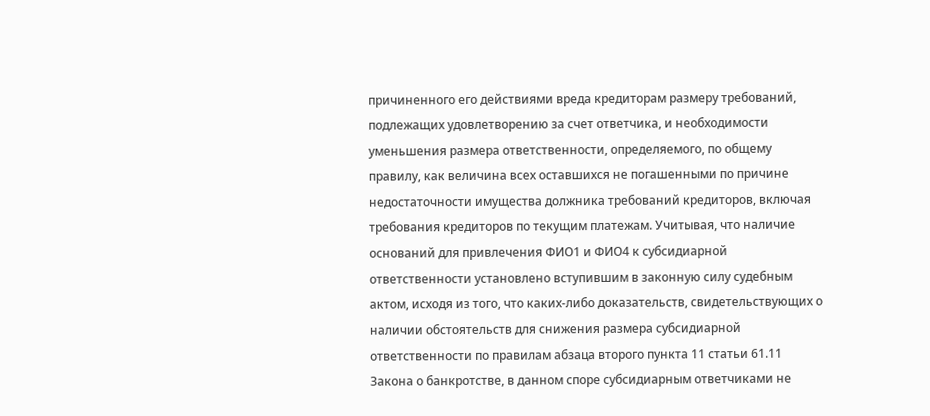причиненного его действиями вреда кредиторам размеру требований, подлежащих удовлетворению за счет ответчика, и необходимости уменьшения размера ответственности, определяемого, по общему правилу, как величина всех оставшихся не погашенными по причине недостаточности имущества должника требований кредиторов, включая требования кредиторов по текущим платежам. Учитывая, что наличие оснований для привлечения ФИО1 и ФИО4 к субсидиарной ответственности установлено вступившим в законную силу судебным актом, исходя из того, что каких-либо доказательств, свидетельствующих о наличии обстоятельств для снижения размера субсидиарной ответственности по правилам абзаца второго пункта 11 статьи 61.11 Закона о банкротстве, в данном споре субсидиарным ответчиками не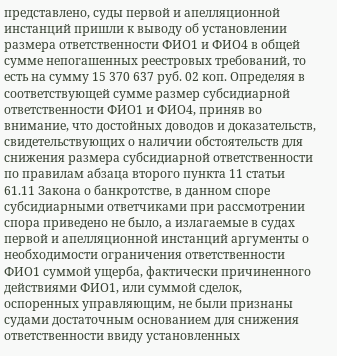представлено, суды первой и апелляционной инстанций пришли к выводу об установлении размера ответственности ФИО1 и ФИО4 в общей сумме непогашенных реестровых требований, то есть на сумму 15 370 637 руб. 02 коп. Определяя в соответствующей сумме размер субсидиарной ответственности ФИО1 и ФИО4, приняв во внимание, что достойных доводов и доказательств, свидетельствующих о наличии обстоятельств для снижения размера субсидиарной ответственности по правилам абзаца второго пункта 11 статьи 61.11 Закона о банкротстве, в данном споре субсидиарными ответчиками при рассмотрении спора приведено не было, а излагаемые в судах первой и апелляционной инстанций аргументы о необходимости ограничения ответственности ФИО1 суммой ущерба, фактически причиненного действиями ФИО1, или суммой сделок, оспоренных управляющим, не были признаны судами достаточным основанием для снижения ответственности ввиду установленных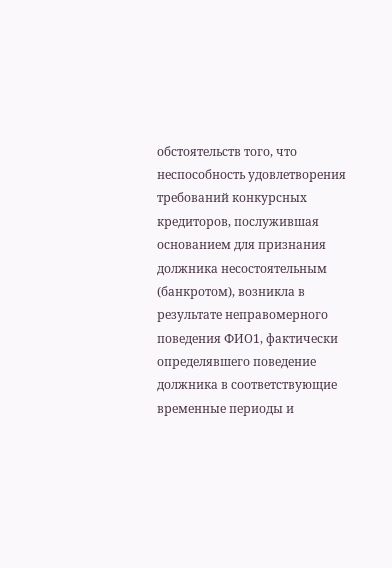обстоятельств того, что неспособность удовлетворения требований конкурсных кредиторов, послужившая основанием для признания должника несостоятельным (банкротом), возникла в результате неправомерного поведения ФИО1, фактически определявшего поведение должника в соответствующие временные периоды и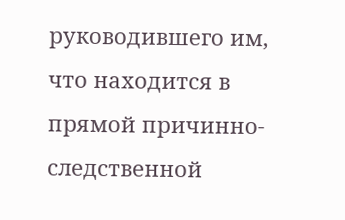руководившего им, что находится в прямой причинно-следственной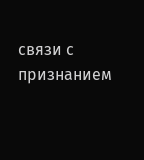связи с признанием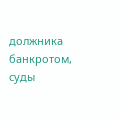должника банкротом, суды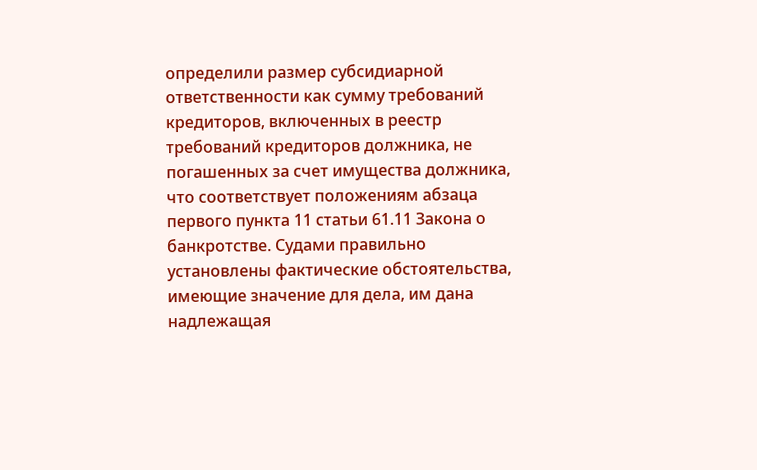определили размер субсидиарной ответственности как сумму требований кредиторов, включенных в реестр требований кредиторов должника, не погашенных за счет имущества должника, что соответствует положениям абзаца первого пункта 11 статьи 61.11 Закона о банкротстве. Судами правильно установлены фактические обстоятельства, имеющие значение для дела, им дана надлежащая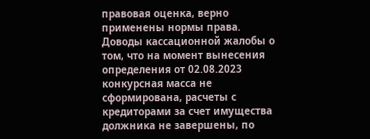правовая оценка, верно применены нормы права. Доводы кассационной жалобы о том, что на момент вынесения определения от 02.08.2023 конкурсная масса не сформирована, расчеты с кредиторами за счет имущества должника не завершены, по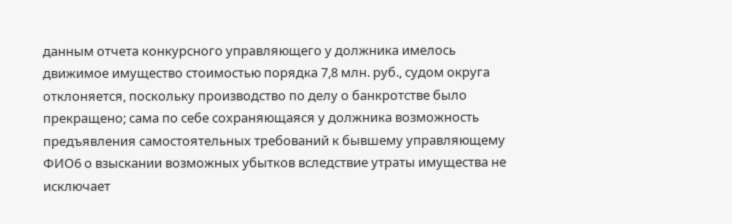данным отчета конкурсного управляющего у должника имелось движимое имущество стоимостью порядка 7,8 млн. руб., судом округа отклоняется, поскольку производство по делу о банкротстве было прекращено; сама по себе сохраняющаяся у должника возможность предъявления самостоятельных требований к бывшему управляющему ФИО6 о взыскании возможных убытков вследствие утраты имущества не исключает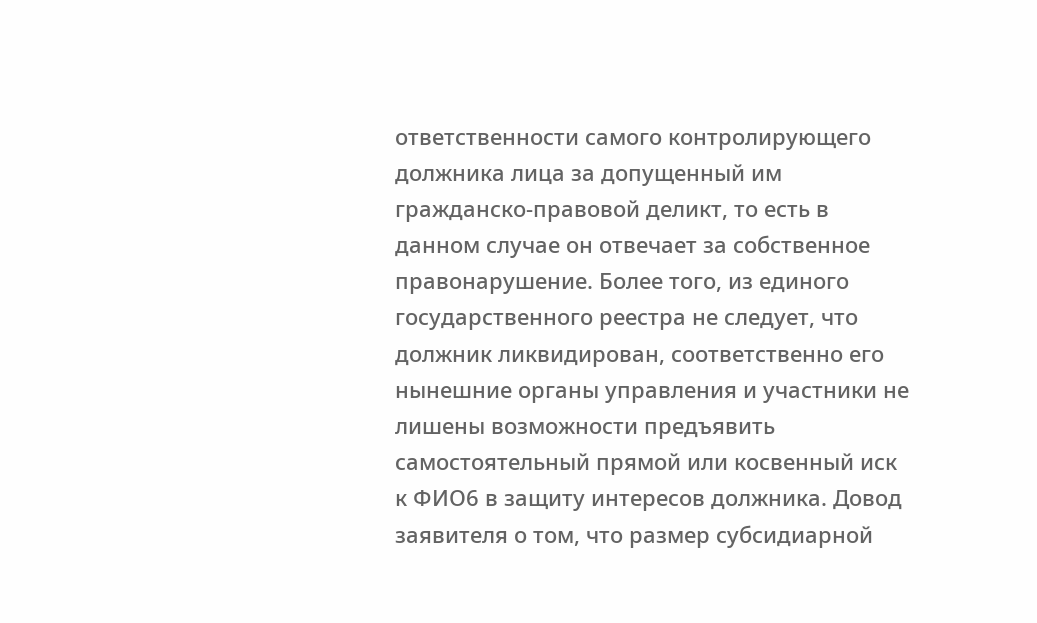ответственности самого контролирующего должника лица за допущенный им гражданско-правовой деликт, то есть в данном случае он отвечает за собственное правонарушение. Более того, из единого государственного реестра не следует, что должник ликвидирован, соответственно его нынешние органы управления и участники не лишены возможности предъявить самостоятельный прямой или косвенный иск к ФИО6 в защиту интересов должника. Довод заявителя о том, что размер субсидиарной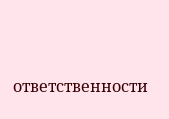ответственности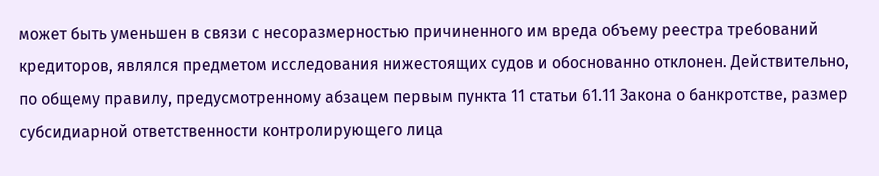может быть уменьшен в связи с несоразмерностью причиненного им вреда объему реестра требований кредиторов, являлся предметом исследования нижестоящих судов и обоснованно отклонен. Действительно, по общему правилу, предусмотренному абзацем первым пункта 11 статьи 61.11 Закона о банкротстве, размер субсидиарной ответственности контролирующего лица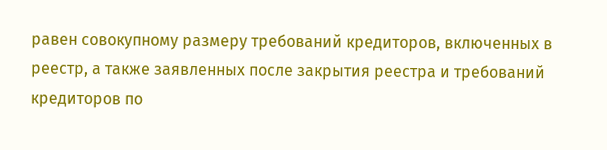равен совокупному размеру требований кредиторов, включенных в реестр, а также заявленных после закрытия реестра и требований кредиторов по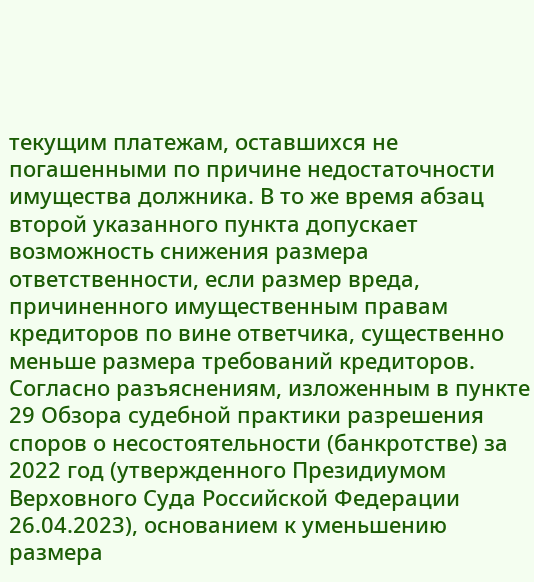текущим платежам, оставшихся не погашенными по причине недостаточности имущества должника. В то же время абзац второй указанного пункта допускает возможность снижения размера ответственности, если размер вреда, причиненного имущественным правам кредиторов по вине ответчика, существенно меньше размера требований кредиторов. Согласно разъяснениям, изложенным в пункте 29 Обзора судебной практики разрешения споров о несостоятельности (банкротстве) за 2022 год (утвержденного Президиумом Верховного Суда Российской Федерации 26.04.2023), основанием к уменьшению размера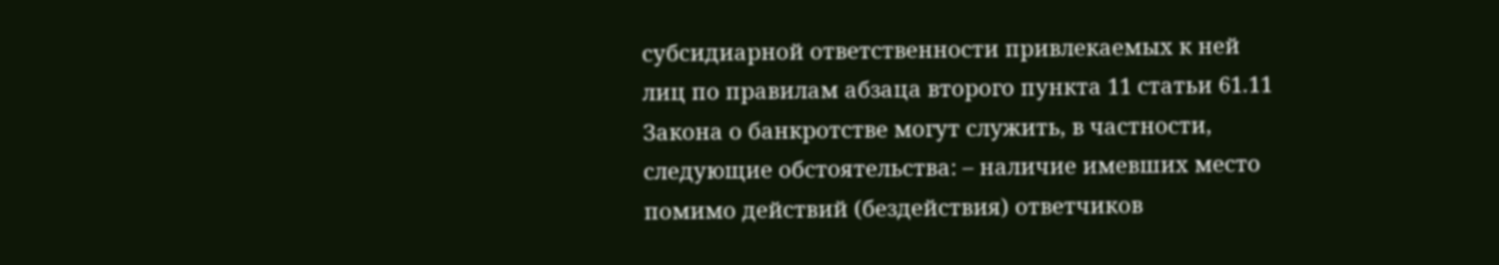субсидиарной ответственности привлекаемых к ней лиц по правилам абзаца второго пункта 11 статьи 61.11 Закона о банкротстве могут служить, в частности, следующие обстоятельства: – наличие имевших место помимо действий (бездействия) ответчиков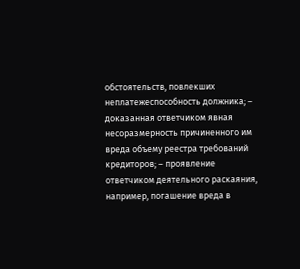обстоятельств, повлекших неплатежеспособность должника; – доказанная ответчиком явная несоразмерность причиненного им вреда объему реестра требований кредиторов; – проявление ответчиком деятельного раскаяния, например, погашение вреда в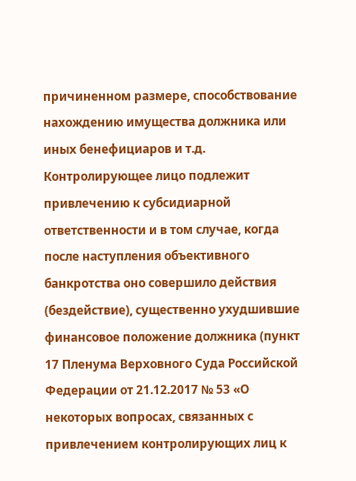причиненном размере, способствование нахождению имущества должника или иных бенефициаров и т.д. Контролирующее лицо подлежит привлечению к субсидиарной ответственности и в том случае, когда после наступления объективного банкротства оно совершило действия (бездействие), существенно ухудшившие финансовое положение должника (пункт 17 Пленума Верховного Суда Российской Федерации от 21.12.2017 № 53 «О некоторых вопросах, связанных с привлечением контролирующих лиц к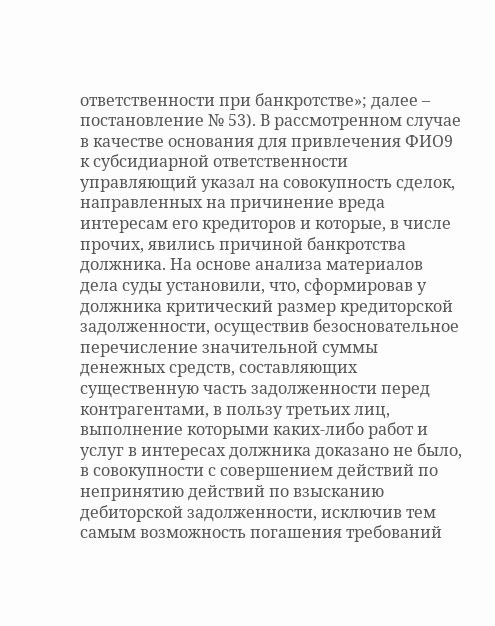ответственности при банкротстве»; далее – постановление № 53). В рассмотренном случае в качестве основания для привлечения ФИО9 к субсидиарной ответственности управляющий указал на совокупность сделок, направленных на причинение вреда интересам его кредиторов и которые, в числе прочих, явились причиной банкротства должника. На основе анализа материалов дела суды установили, что, сформировав у должника критический размер кредиторской задолженности, осуществив безосновательное перечисление значительной суммы денежных средств, составляющих существенную часть задолженности перед контрагентами, в пользу третьих лиц, выполнение которыми каких-либо работ и услуг в интересах должника доказано не было, в совокупности с совершением действий по непринятию действий по взысканию дебиторской задолженности, исключив тем самым возможность погашения требований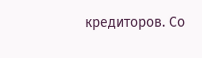кредиторов. Со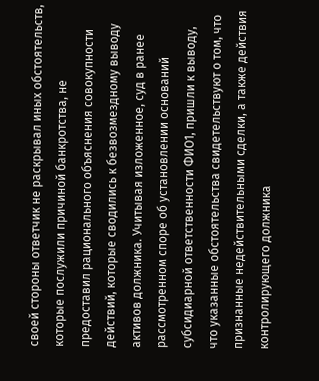своей стороны ответчик не раскрывал иных обстоятельств, которые послужили причиной банкротства, не предоставил рационального объяснения совокупности действий, которые сводились к безвозмездному выводу активов должника. Учитывая изложенное, суд в ранее рассмотренном споре об установлении оснований субсидиарной ответственности ФИО1, пришли к выводу, что указанные обстоятельства свидетельствуют о том, что признанные недействительными сделки, а также действия контролирующего должника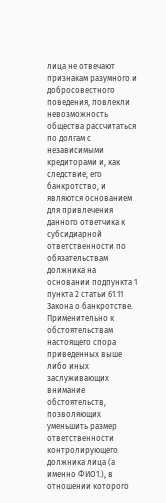лица не отвечают признакам разумного и добросовестного поведения, повлекли невозможность общества рассчитаться по долгам с независимыми кредиторами и, как следствие, его банкротство, и являются основанием для привлечения данного ответчика к субсидиарной ответственности по обязательствам должника на основании подпункта 1 пункта 2 статьи 61.11 Закона о банкротстве. Применительно к обстоятельствам настоящего спора приведенных выше либо иных заслуживающих внимание обстоятельств, позволяющих уменьшить размер ответственности контролирующего должника лица (а именно ФИО1.), в отношении которого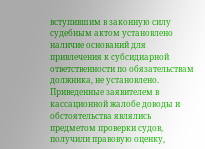вступившим в законную силу судебным актом установлено наличие оснований для привлечения к субсидиарной ответственности по обязательствам должника, не установлено. Приведенные заявителем в кассационной жалобе доводы и обстоятельства являлись предметом проверки судов, получили правовую оценку,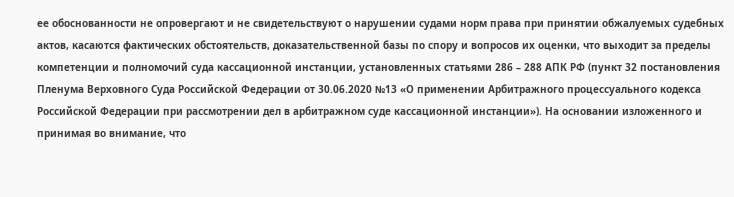ее обоснованности не опровергают и не свидетельствуют о нарушении судами норм права при принятии обжалуемых судебных актов, касаются фактических обстоятельств, доказательственной базы по спору и вопросов их оценки, что выходит за пределы компетенции и полномочий суда кассационной инстанции, установленных статьями 286 – 288 АПК РФ (пункт 32 постановления Пленума Верховного Суда Российской Федерации от 30.06.2020 №13 «О применении Арбитражного процессуального кодекса Российской Федерации при рассмотрении дел в арбитражном суде кассационной инстанции»). На основании изложенного и принимая во внимание, что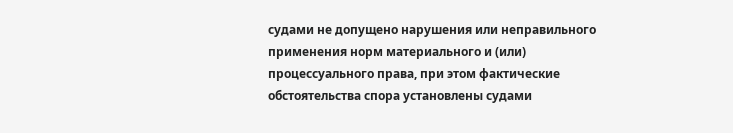судами не допущено нарушения или неправильного применения норм материального и (или) процессуального права, при этом фактические обстоятельства спора установлены судами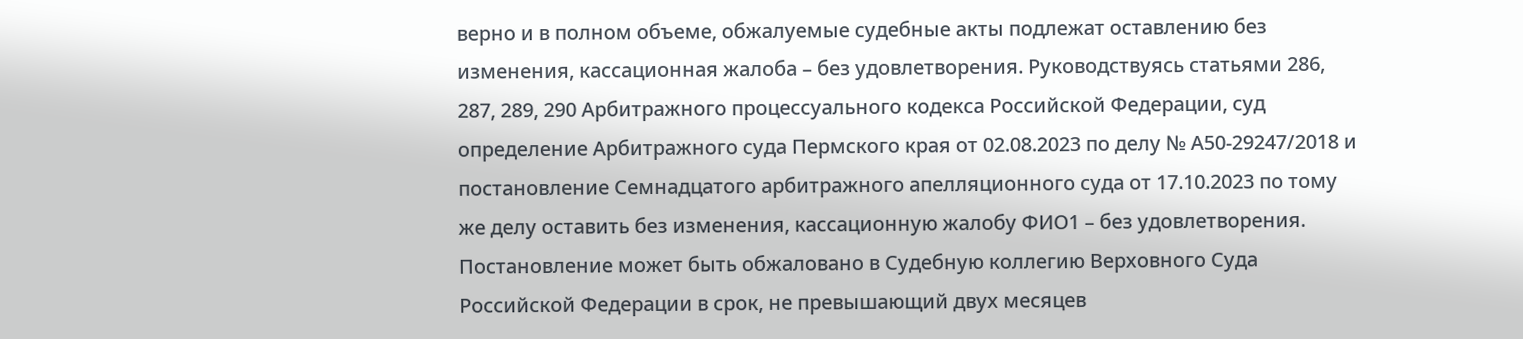верно и в полном объеме, обжалуемые судебные акты подлежат оставлению без изменения, кассационная жалоба – без удовлетворения. Руководствуясь статьями 286, 287, 289, 290 Арбитражного процессуального кодекса Российской Федерации, суд определение Арбитражного суда Пермского края от 02.08.2023 по делу № А50-29247/2018 и постановление Семнадцатого арбитражного апелляционного суда от 17.10.2023 по тому же делу оставить без изменения, кассационную жалобу ФИО1 – без удовлетворения. Постановление может быть обжаловано в Судебную коллегию Верховного Суда Российской Федерации в срок, не превышающий двух месяцев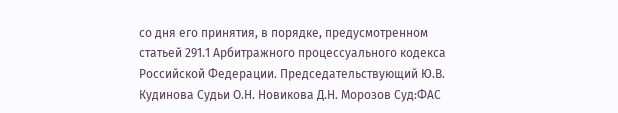со дня его принятия, в порядке, предусмотренном статьей 291.1 Арбитражного процессуального кодекса Российской Федерации. Председательствующий Ю.В. Кудинова Судьи О.Н. Новикова Д.Н. Морозов Суд:ФАС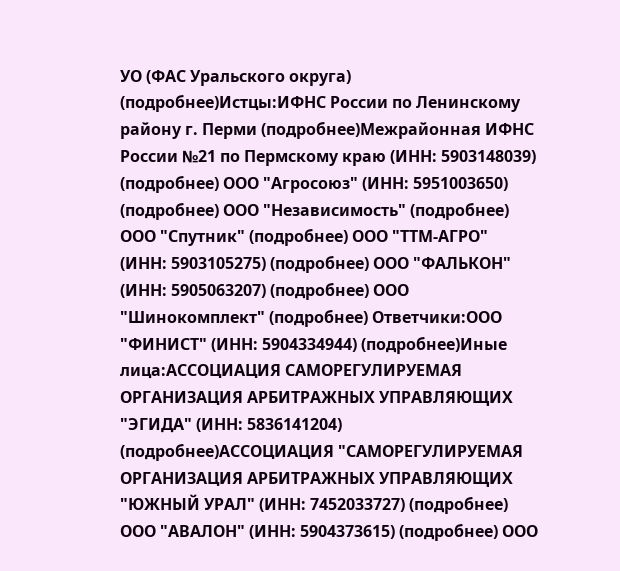УО (ФАС Уральского округа) (подробнее)Истцы:ИФНС России по Ленинскому району г. Перми (подробнее)Межрайонная ИФНС России №21 по Пермскому краю (ИНН: 5903148039) (подробнее) ООО "Агросоюз" (ИНН: 5951003650) (подробнее) ООО "Независимость" (подробнее) ООО "Спутник" (подробнее) ООО "ТТМ-АГРО" (ИНН: 5903105275) (подробнее) ООО "ФАЛЬКОН" (ИНН: 5905063207) (подробнее) ООО "Шинокомплект" (подробнее) Ответчики:ООО "ФИНИСТ" (ИНН: 5904334944) (подробнее)Иные лица:АССОЦИАЦИЯ САМОРЕГУЛИРУЕМАЯ ОРГАНИЗАЦИЯ АРБИТРАЖНЫХ УПРАВЛЯЮЩИХ "ЭГИДА" (ИНН: 5836141204) (подробнее)АССОЦИАЦИЯ "САМОРЕГУЛИРУЕМАЯ ОРГАНИЗАЦИЯ АРБИТРАЖНЫХ УПРАВЛЯЮЩИХ "ЮЖНЫЙ УРАЛ" (ИНН: 7452033727) (подробнее) ООО "АВАЛОН" (ИНН: 5904373615) (подробнее) ООО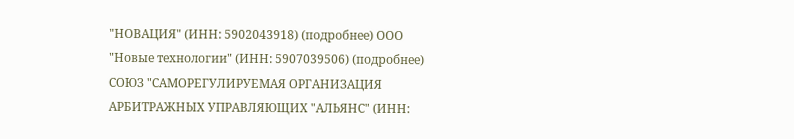"НОВАЦИЯ" (ИНН: 5902043918) (подробнее) ООО "Новые технологии" (ИНН: 5907039506) (подробнее) СОЮЗ "САМОРЕГУЛИРУЕМАЯ ОРГАНИЗАЦИЯ АРБИТРАЖНЫХ УПРАВЛЯЮЩИХ "АЛЬЯНС" (ИНН: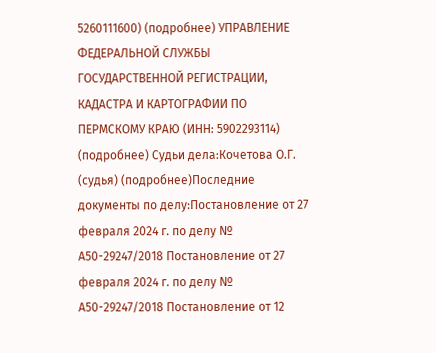5260111600) (подробнее) УПРАВЛЕНИЕ ФЕДЕРАЛЬНОЙ СЛУЖБЫ ГОСУДАРСТВЕННОЙ РЕГИСТРАЦИИ, КАДАСТРА И КАРТОГРАФИИ ПО ПЕРМСКОМУ КРАЮ (ИНН: 5902293114) (подробнее) Судьи дела:Кочетова О.Г. (судья) (подробнее)Последние документы по делу:Постановление от 27 февраля 2024 г. по делу № А50-29247/2018 Постановление от 27 февраля 2024 г. по делу № А50-29247/2018 Постановление от 12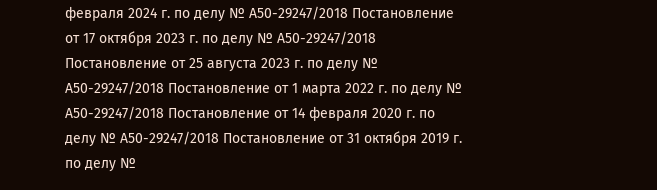февраля 2024 г. по делу № А50-29247/2018 Постановление от 17 октября 2023 г. по делу № А50-29247/2018 Постановление от 25 августа 2023 г. по делу № А50-29247/2018 Постановление от 1 марта 2022 г. по делу № А50-29247/2018 Постановление от 14 февраля 2020 г. по делу № А50-29247/2018 Постановление от 31 октября 2019 г. по делу №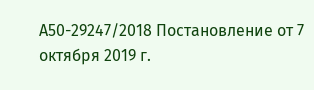А50-29247/2018 Постановление от 7 октября 2019 г.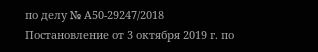по делу № А50-29247/2018 Постановление от 3 октября 2019 г. по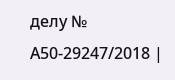делу № А50-29247/2018 |